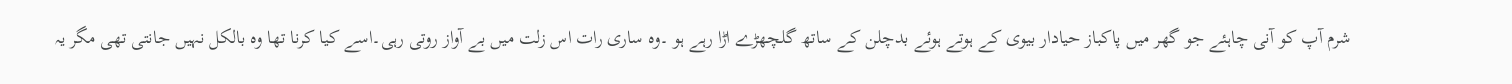شرم آپ کو آنی چاہئے جو گھر میں پاکباز حیادار بیوی کے ہوتے ہوئے بدچلن کے ساتھ گلچھڑے اڑا رہے ہو ۔وہ ساری رات اس زلت میں بے آواز روتی رہی۔اسے کیا کرنا تھا وہ بالکل نہیں جانتی تھی مگر یہ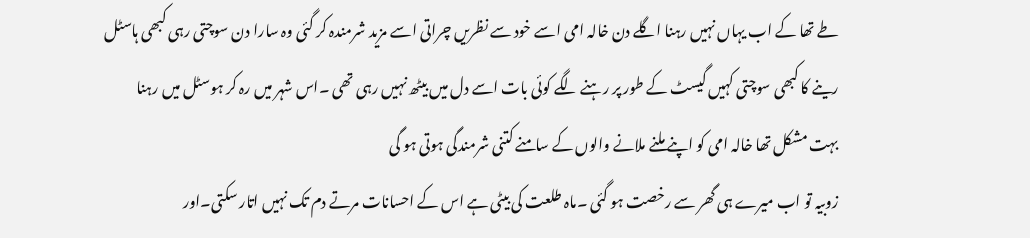طے تھا کے اب یہاں نہیں رہنا اگلے دن خالہ امی اسے خود سے نظریں چراتی اسے مزید شرمندہ کر گئی وہ سارا دن سوچتی رہی کبھی ہاسٹل رینے کا کبھی سوچتی کہیں گیسٹ کے طور پر رہنے لگے کوئی بات اسے دل میں بیٹھ نہیں رہی تھی ۔اس شہر میں رہ کر ہوسٹل میں رہنا بہت مشکل تھا خالہ امی کو اپنے ملنے ملانے والوں کے سامنے کتنی شرمندگی ہوتی ہو گی
زوبیہ تو اب میرے ہی گھر سے رخصت ہو گئی ۔ماہ طلعت کی بیٹی ہے اس کے احسانات مرتے دم تک نہیں اتار سکتی۔اور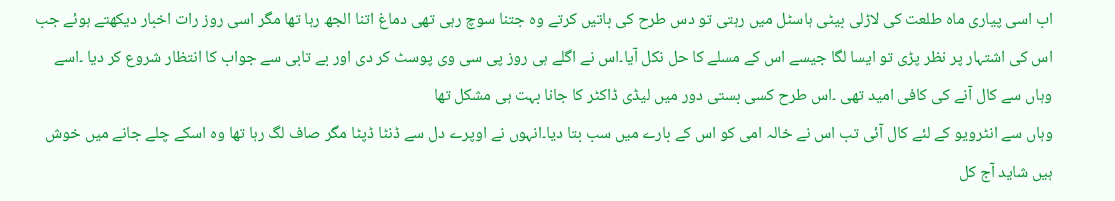اب اسی پیاری ماہ طلعت کی لاڑلی بیٹی ہاسٹل میں رہتی تو دس طرح کی باتیں کرتے وہ جتنا سوچ رہی تھی دماغ اتنا الجھ رہا تھا مگر اسی روز رات اخبار دیکھتے ہوئے جب اس کی اشتہار پر نظر پڑی تو ایسا لگا جیسے اس کے مسلے کا حل نکل آیا۔اس نے اگلے ہی روز پی سی وی پوسٹ کر دی اور بے تابی سے جواب کا انتظار شروع کر دیا ۔اسے وہاں سے کال آنے کی کافی امید تھی ۔اس طرح کسی بستی دور میں لیڈی ڈاکٹر کا جانا بہت ہی مشکل تھا
وہاں سے انٹرویو کے لئے کال آئی تب اس نے خالہ امی کو اس کے بارے میں سب بتا دیا۔انہوں نے اوپرے دل سے ڈنٹا ڈپٹا مگر صاف لگ رہا تھا وہ اسکے چلے جانے میں خوش ہیں شاید آج کل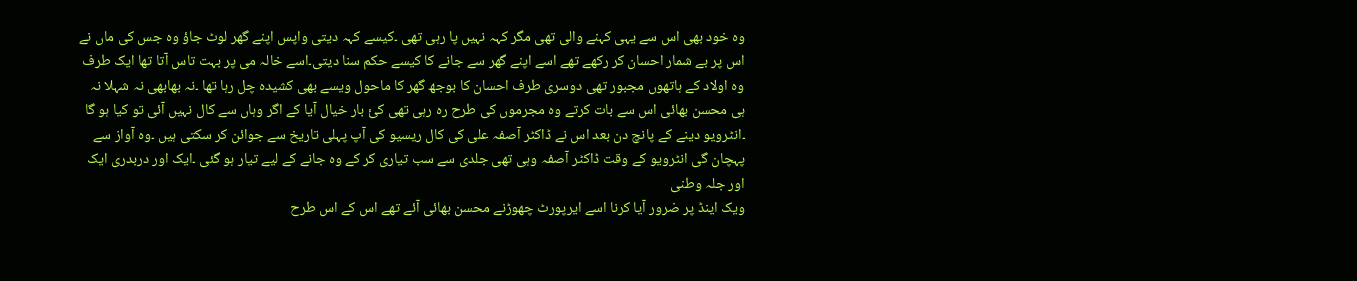وہ خود بھی اس سے یہی کہنے والی تھی مگر کہہ نہیں پا رہی تھی ۔کیسے کہہ دیتی واپس اپنے گھر لوٹ جاؤ وہ جس کی ماں نے اس پر بے شمار احسان کر رکھے تھے اسے اپنے گھر سے جانے کا کیسے حکم سنا دیتی۔اسے خالہ می پر بہت تاس آتا تھا ایک طرف وہ اولاد کے ہاتھوں مجبور تھی دوسری طرف احسان کا بوجھ گھر کا ماحول ویسے بھی کشیدہ چل رہا تھا ۔نہ بھابھی نہ شہلا نہ ہی محسن بھائی اس سے بات کرتے وہ مجرموں کی طرح رہ رہی تھی کئ بار خیال آیا کے اگر وہاں سے کال نہیں آئی تو کیا ہو گا ۔انٹرویو دینے کے پانچ دن بعد اس نے ڈاکٹر آصفہ علی کی کال ریسیو کی آپ پہلی تاریخ سے جوائن کر سکتی ہیں ۔وہ آواز سے پہچان گی انٹرویو کے وقت ڈاکٹر آصفہ وہی تھی جلدی سے سب تیاری کر کے وہ جانے کے لیے تیار ہو گئی ۔ایک اور دربدری ایک اور جلہ وطنی
ویک اینڈ پر ضرور آیا کرنا اسے ایرپورٹ چھوڑنے محسن بھائی آئے تھے اس کے اس طرح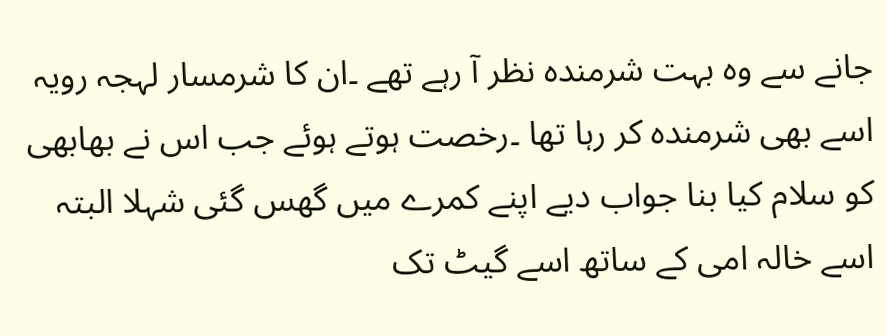جانے سے وہ بہت شرمندہ نظر آ رہے تھے ۔ان کا شرمسار لہجہ رویہ اسے بھی شرمندہ کر رہا تھا ۔رخصت ہوتے ہوئے جب اس نے بھابھی کو سلام کیا بنا جواب دیے اپنے کمرے میں گھس گئی شہلا البتہ اسے خالہ امی کے ساتھ اسے گیٹ تک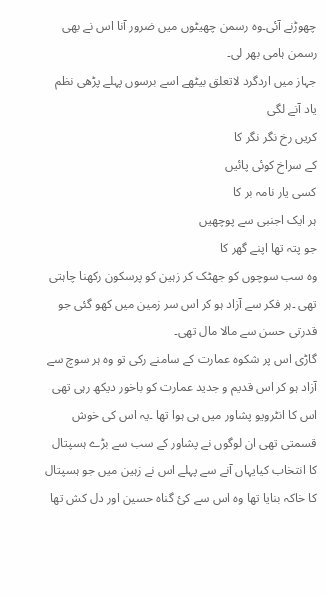چھوڑنے آئی۔وہ رسمن چھیٹوں میں ضرور آنا اس نے بھی رسمن ہامی بھر لی۔
جہاز میں اردگرد لاتعلق بیٹھے اسے برسوں پہلے پڑھی نظم یاد آنے لگی
کریں رخ نگر نگر کا
کے سراخ کوئی پائیں
کسی یار نامہ بر کا
ہر ایک اجنبی سے پوچھیں
جو پتہ تھا اپنے گھر کا
وہ سب سوچوں کو جھٹک کر زہین کو پرسکون رکھنا چاہتی تھی ۔ہر فکر سے آزاد ہو کر اس سر زمین میں کھو گئی جو قدرتی حسن سے مالا مال تھی۔
گاڑی اس پر شکوہ عمارت کے سامنے رکی تو وہ ہر سوچ سے آزاد ہو کر اس قدیم و جدید عمارت کو باخور دیکھ رہی تھی اس کا انٹرویو پشاور میں ہی ہوا تھا ۔یہ اس کی خوش قسمتی تھی ان لوگوں نے پشاور کے سب سے بڑے ہسپتال کا انتخاب کیایہاں آنے سے پہلے اس نے زہین میں جو ہسپتال کا خاکہ بنایا تھا وہ اس سے کئ گناہ حسین اور دل کش تھا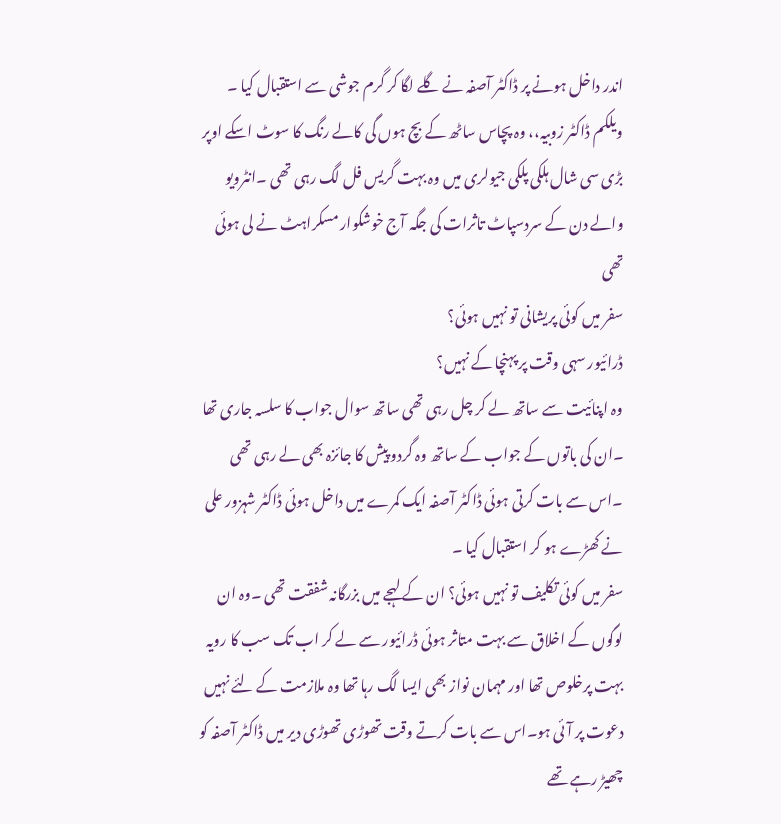اندر داخل ہونے پر ڈاکٹر آصفہ نے گلے لگا کر گرم جوشی سے استقبال کیا ۔
ویلکم ڈاکٹر زوبیہ،، وہ پچاس ساٹھ کے بچ ہوں گی کالے رنگ کا سوٹ اسکے اوپر بڑی سی شال ہلکی پلکی جیولری میں وہ بہت گریس فل لگ رہی تھی ۔انٹرویو والے دن کے سردسپاٹ تاثرات کی جگہ آج خوشکوار مسکراہٹ نے لی ہوئی تھی
سفر میں کوئی پریشانی تو نہیں ہوئی؟
ڈرائیور سہی وقت پر پہنچا کے نہیں؟
وہ اپنائیت سے ساتھ لے کر چل رہی تھی ساتھ سوال جواب کا سلسہ جاری تھا ۔ان کی باتوں کے جواب کے ساتھ وہ گردو پیش کا جائزہ بھی لے رہی تھی ۔اس سے بات کرتی ہوئی ڈاکٹر آصفہ ایک کمرے میں داخل ہوئی ڈاکٹر شہزور علی نے کھڑے ہو کر استقبال کیا ۔
سفر میں کوئی تکلیف تو نہیں ہوئی؟ ان کے لہجے میں بزرگانہ شفقت تھی ۔وہ ان لوگوں کے اخلاق سے بہت متاثر ہوئی ڈرائیور سے لے کر اب تک سب کا رویہ بہت پرخلوص تھا اور مہمان نواز بھی ایسا لگ رہا تھا وہ ملازمت کے لئے نہیں دعوت پر آئی ہو۔اس سے بات کرتے وقت تھوڑی تھوڑی دیر میں ڈاکٹر آصفہ کو چھیڑ رہے تھے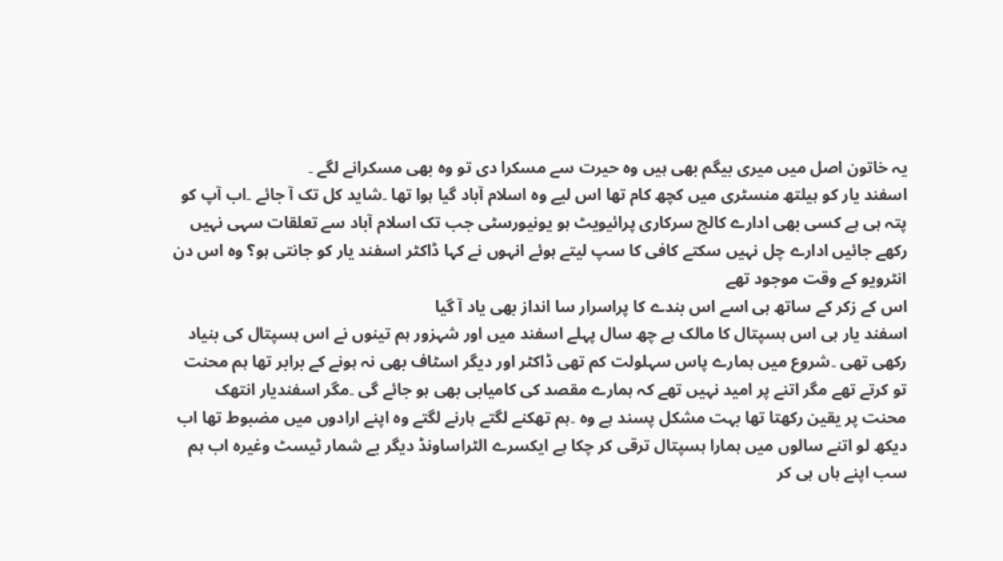یہ خاتون اصل میں میری بیگم بھی ہیں وہ حیرت سے مسکرا دی تو وہ بھی مسکرانے لگے ۔
اسفند یار کو ہیلتھ منسٹری میں کچھ کام تھا اس لیے وہ اسلام آباد گیا ہوا تھا ۔شاید کل تک آ جائے ۔اب آپ کو پتہ ہی ہے کسی بھی ادارے کالج سرکاری پرائیویٹ ہو یونیورسٹی جب تک اسلام آباد سے تعلقات سہی نہیں رکھے جائیں ادارے چل نہیں سکتے کافی کا سپ لیتے ہوئے انہوں نے کہا ڈاکٹر اسفند یار کو جانتی ہو؟ وہ اس دن انٹرویو کے وقت موجود تھے
اس کے زکر کے ساتھ ہی اسے اس بندے کا پراسرار سا انداز بھی یاد آ گیا
اسفند یار ہی اس ہسپتال کا مالک ہے چھ سال پہلے اسفند میں اور شہزور ہم تینوں نے اس ہسپتال کی بنیاد رکھی تھی ۔شروع میں ہمارے پاس سہلولت کم تھی ڈاکٹر اور دیگر اسٹاف بھی نہ ہونے کے برابر تھا ہم محنت تو کرتے تھے مگر اتنے پر امید نہیں تھے کہ ہمارے مقصد کی کامیابی بھی ہو جائے گی ۔مگر اسفندیار انتھک محنت پر یقین رکھتا تھا بہت مشکل پسند ہے وہ ۔ہم تھکنے لگتے ہارنے لگتے وہ اپنے ارادوں میں مضبوط تھا اب دیکھ لو اتنے سالوں میں ہمارا ہسپتال ترقی کر چکا ہے ایکسرے الٹراساونڈ دیگر بے شمار ٹیسٹ وغیرہ اب ہم سب اپنے ہاں ہی کر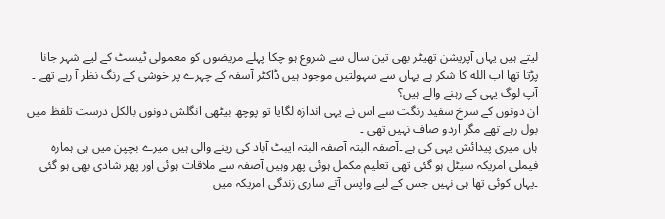لیتے ہیں یہاں آپریشن تھیٹر بھی تین سال سے شروع ہو چکا پہلے مریضوں کو معمولی ٹیسٹ کے لیے شہر جانا پڑتا تھا اب الله کا شکر ہے یہاں سے سہولتیں موجود ہیں ڈاکٹر آسفہ کے چہرے پر خوشی کے رنگ نظر آ رہے تھے ۔
آپ لوگ یہی کے رہنے والے ہیں؟
ان دونوں کے سرخ سفید رنگت سے اس نے یہی اندازہ لگایا تو پوچھ بیٹھی انگلش دونوں بالکل درست تلفظ میں بول رہے تھے مگر اردو صاف نہیں تھی ۔
ہاں میری پیدائش یہی کی ہے ۔آصفہ البتہ آصفہ البتہ ایبٹ آباد کی رینے والی ہیں میرے بچپن میں ہی ہمارہ فیملی امریکہ سیٹل ہو گئی تھی تعلیم مکمل ہوئی پھر وہیں آصفہ سے ملاقات ہوئی اور پھر شادی بھی ہو گئی ۔یہاں کوئی تھا ہی نہیں جس کے لیے واپس آتے ساری زندگی امریکہ میں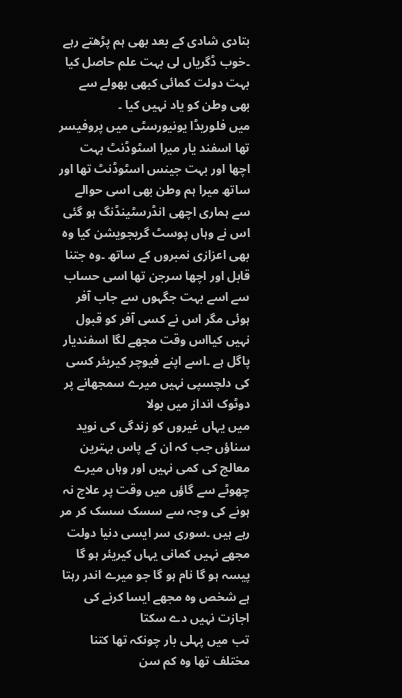بتادی شادی کے بعد بھی ہم پڑھتے رہے ۔خوب ڈگریاں لی بہت علم حاصل کیا بہت دولت کمائی کبھی بھولے سے بھی وطن کو یاد نہیں کیا ۔
میں فلوریڈا یونیورسٹی میں پروفیسر تھا اسفند یار میرا اسٹوڈنٹ بہت اچھا اور بہت جینس اسٹوڈنٹ تھا اور ساتھ میرا ہم وطن بھی اسی حوالے سے ہماری اچھی انڈرسٹینڈنگ ہو گئی اس نے وہاں پوسٹ گریجویشن کیا وہ بھی اعزازی نمبروں کے ساتھ ۔وہ جتنا قابل اور اچھا سرجن تھا اسی حساب سے اسے بہت جگہوں سے جاب آفر ہوئی مگر اس نے کسی آفر کو قبول نہیں کیااس وقت مجھے لگا اسفندیار پاگل ہے ۔اسے اپنے فیوچر کیریئر کسی کی دلچسپی نہیں میرے سمجھانے پر دوٹوک انداز میں بولا
میں یہاں غیروں کو زندگی کی نوید سناؤں جب کہ ان کے پاس بہترین معالج کی کمی نہیں اور وہاں میرے چھوٹے سے گاؤں میں وقت پر علاج نہ ہونے کی وجہ سے سسک سسک کر مر رہے ہیں ۔سوری سر ایسی دنیا دولت مجھے نہیں کمانی یہاں کیریئر ہو گا پیسہ ہو گا نام ہو گا جو میرے اندر رہتا ہے شخص وہ مجھے ایسا کرنے کی اجازت نہیں دے سکتا
تب میں پہلی بار چونکہ تھا کتنا مختلف تھا وہ کم سن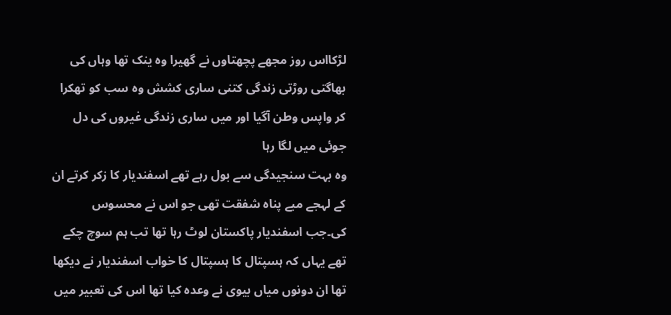لڑکااس روز مجھے پچھتاوں نے گھیرا وہ ینک تھا وہاں کی بھاگتی روڑتی زندگی کتنی ساری کشش وہ سب کو تھکرا کر واپس وطن آگیا اور میں ساری زندگی غیروں کی دل جوئی میں لگا رہا
وہ بہت سنجیدگی سے بول رہے تھے اسفندیار کا زکر کرتے ان کے لہجے مبے پناہ شفقت تھی جو اس نے محسوس کی۔جب اسفندیار پاکستان لوٹ رہا تھا تب ہم سوچ چکے تھے یہاں کہ ہسپتال کا ہسپتال کا خواب اسفندیار نے دیکھا تھا ان دونوں میاں بیوی نے وعدہ کیا تھا اس کی تعبیر میں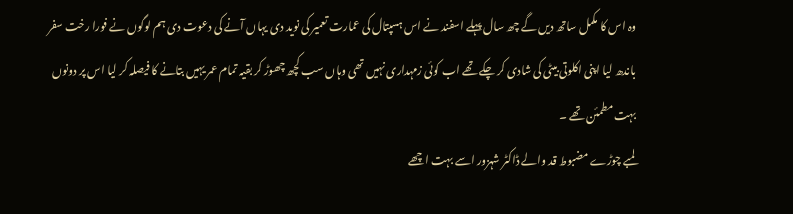وہ اس کا مکمل ساتھ دیں گے چھ سال پہلے اسفند نے اس ہسپتال کی عمارت تعمیر کی نوید دی یہاں آنے کی دعوت دی ہم لوگوں نے فورا رخت سفر باندھ لیا اپنی اکلوتی بیٹی کی شادی کر چکے تھے اب کوئی زمہداری نہیں تھی وہاں سب کچھ چھوڑ کر بقیہ تمام عمر یہیں بتانے کا فیصلہ کر لیا اس پر دونوں بہت مطمئن تھے ۔
لمبے چوڑے مضبوط قد والے ڈاکٹر شہزور اسے بہت اچھے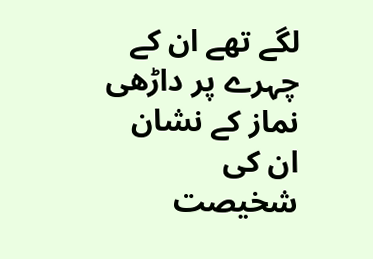لگے تھے ان کے چہرے پر داڑھی نماز کے نشان ان کی شخیصت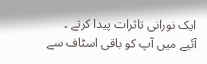ایک نورانی تاثرات پیدا کرتے ۔
آئیے میں آپ کو باقی اسٹاف سے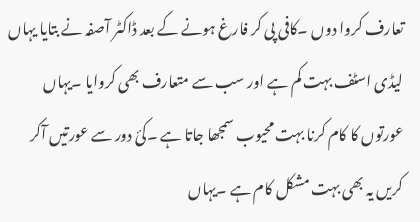تعارف کروا دوں ۔کافی پی کر فارغ ہونے کے بعد ڈاکٹر آصفہ نے بتایا یہاں لیڈی اسٹف بہت کم ہے اور سب سے متعارف بھی کروایا ۔یہاں عورتوں کا کام کرنا بہت محیوب سمجھا جاتا ہے ۔کئ دور سے عورتیں آکر کریں یہ بھی بہت مشکل کام ہے ۔یہاں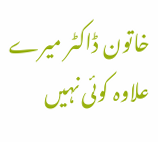خاتون ڈاکٹر میرے علاوہ کوئی نہیں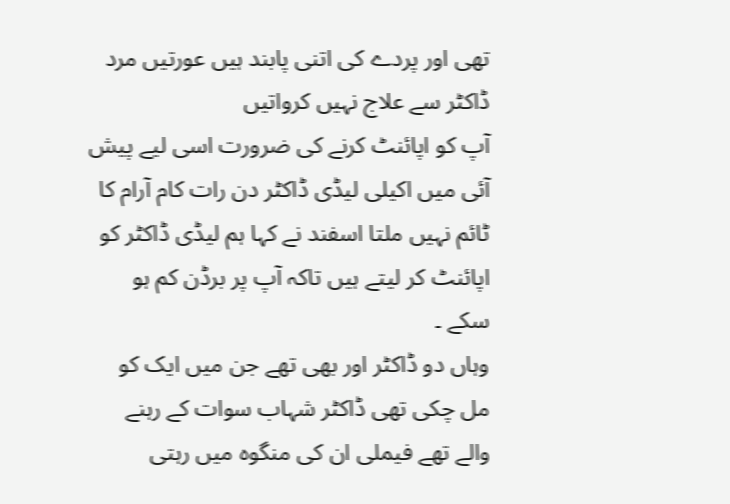تھی اور پردے کی اتنی پابند ہیں عورتیں مرد ڈاکٹر سے علاج نہیں کرواتیں
آپ کو اپائنٹ کرنے کی ضرورت اسی لیے پیش آئی میں اکیلی لیڈی ڈاکٹر دن رات کام آرام کا ٹائم نہیں ملتا اسفند نے کہا ہم لیڈی ڈاکٹر کو اپائنٹ کر لیتے ہیں تاکہ آپ پر برڈن کم ہو سکے ۔
وہاں دو ڈاکٹر اور بھی تھے جن میں ایک کو مل چکی تھی ڈاکٹر شہاب سوات کے رہنے والے تھے فیملی ان کی منگوہ میں رہتی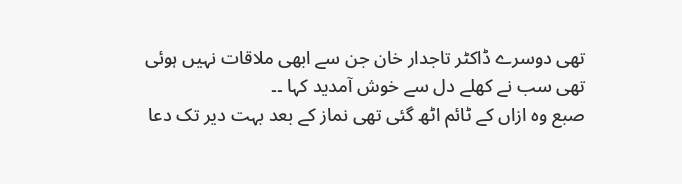تھی دوسرے ڈاکٹر تاجدار خان جن سے ابھی ملاقات نہیں ہوئی تھی سب نے کھلے دل سے خوش آمدید کہا ۔۔
صبع وہ ازاں کے ٹائم اٹھ گئی تھی نماز کے بعد بہت دیر تک دعا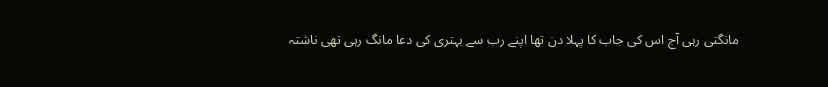مانگتی رہی آج اس کی جاب کا پہلا دن تھا اپنے رب سے بہتری کی دعا مانگ رہی تھی ناشتہ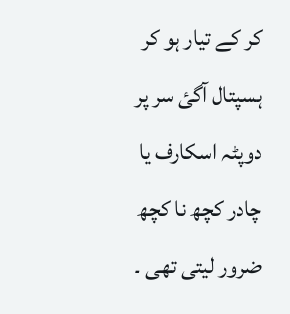کر کے تیار ہو کر ہسپتال آگئ سر پر دوپٹہ اسکارف یا چادر کچھ نا کچھ ضرور لیتی تھی ۔